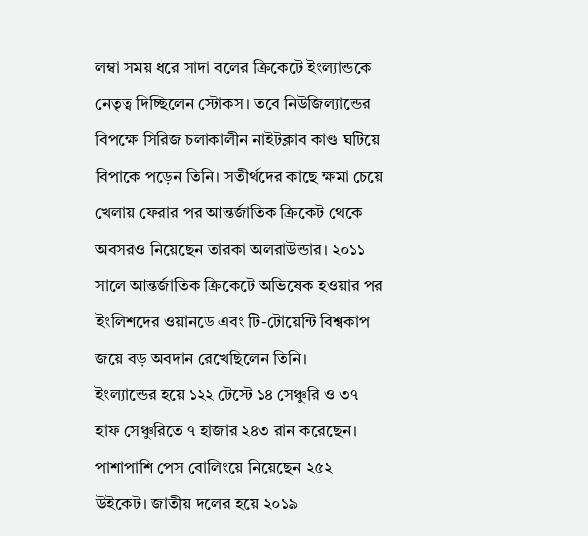লম্বা সময় ধরে সাদা বলের ক্রিকেটে ইংল্যান্ডকে নেতৃত্ব দিচ্ছিলেন স্টোকস। তবে নিউজিল্যান্ডের বিপক্ষে সিরিজ চলাকালীন নাইটক্লাব কাণ্ড ঘটিয়ে বিপাকে পড়েন তিনি। সতীর্থদের কাছে ক্ষমা চেয়ে খেলায় ফেরার পর আন্তর্জাতিক ক্রিকেট থেকে অবসরও নিয়েছেন তারকা অলরাউন্ডার। ২০১১ সালে আন্তর্জাতিক ক্রিকেটে অভিষেক হওয়ার পর ইংলিশদের ওয়ানডে এবং টি-টোয়েন্টি বিশ্বকাপ জয়ে বড় অবদান রেখেছিলেন তিনি।
ইংল্যান্ডের হয়ে ১২২ টেস্টে ১৪ সেঞ্চুরি ও ৩৭ হাফ সেঞ্চুরিতে ৭ হাজার ২৪৩ রান করেছেন। পাশাপাশি পেস বোলিংয়ে নিয়েছেন ২৫২ উইকেট। জাতীয় দলের হয়ে ২০১৯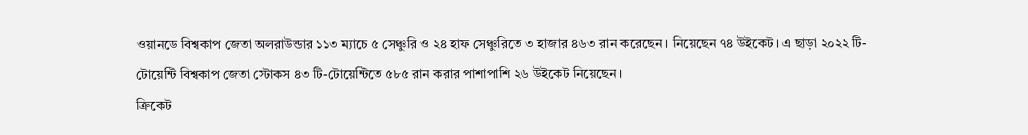ওয়ানডে বিশ্বকাপ জেতা অলরাউন্ডার ১১৩ ম্যাচে ৫ সেঞ্চুরি ও ২৪ হাফ সেঞ্চুরিতে ৩ হাজার ৪৬৩ রান করেছেন। নিয়েছেন ৭৪ উইকেট। এ ছাড়া ২০২২ টি-টোয়েন্টি বিশ্বকাপ জেতা স্টোকস ৪৩ টি-টোয়েন্টিতে ৫৮৫ রান করার পাশাপাশি ২৬ উইকেট নিয়েছেন।
ক্রিকেট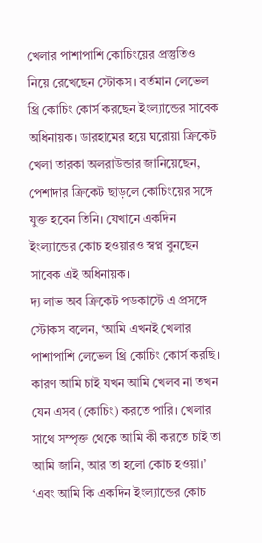খেলার পাশাপাশি কোচিংয়ের প্রস্তুতিও নিয়ে রেখেছেন স্টোকস। বর্তমান লেভেল থ্রি কোচিং কোর্স করছেন ইংল্যান্ডের সাবেক অধিনায়ক। ডারহামের হয়ে ঘরোয়া ক্রিকেট খেলা তারকা অলরাউন্ডার জানিয়েছেন, পেশাদার ক্রিকেট ছাড়লে কোচিংয়ের সঙ্গে যুক্ত হবেন তিনি। যেখানে একদিন ইংল্যান্ডের কোচ হওয়ারও স্বপ্ন বুনছেন সাবেক এই অধিনায়ক।
দ্য লাভ অব ক্রিকেট পডকাস্টে এ প্রসঙ্গে স্টোকস বলেন, ‘আমি এখনই খেলার পাশাপাশি লেভেল থ্রি কোচিং কোর্স করছি। কারণ আমি চাই যখন আমি খেলব না তখন যেন এসব (কোচিং) করতে পারি। খেলার সাথে সম্পৃক্ত থেকে আমি কী করতে চাই তা আমি জানি, আর তা হলো কোচ হওয়া।’
‘এবং আমি কি একদিন ইংল্যান্ডের কোচ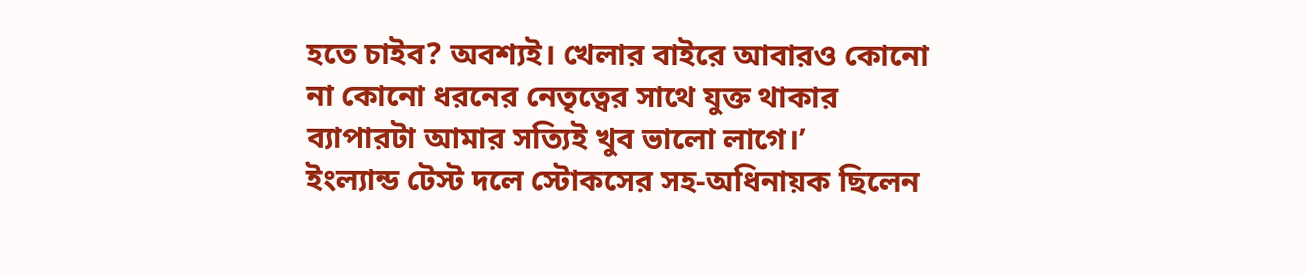হতে চাইব? অবশ্যই। খেলার বাইরে আবারও কোনো না কোনো ধরনের নেতৃত্বের সাথে যুক্ত থাকার ব্যাপারটা আমার সত্যিই খুব ভালো লাগে।’
ইংল্যান্ড টেস্ট দলে স্টোকসের সহ-অধিনায়ক ছিলেন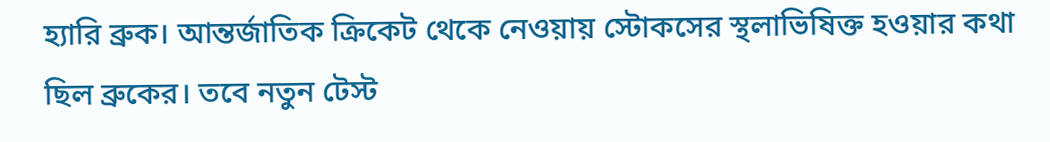হ্যারি ব্রুক। আন্তর্জাতিক ক্রিকেট থেকে নেওয়ায় স্টোকসের স্থলাভিষিক্ত হওয়ার কথা ছিল ব্রুকের। তবে নতুন টেস্ট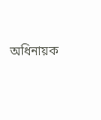অধিনায়ক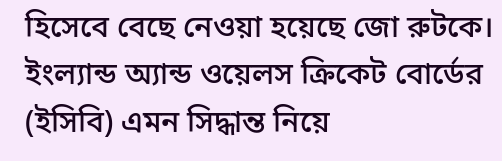হিসেবে বেছে নেওয়া হয়েছে জো রুটকে। ইংল্যান্ড অ্যান্ড ওয়েলস ক্রিকেট বোর্ডের (ইসিবি) এমন সিদ্ধান্ত নিয়ে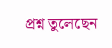প্রশ্ন তুলেছেন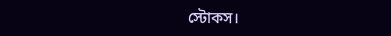স্টোকস।